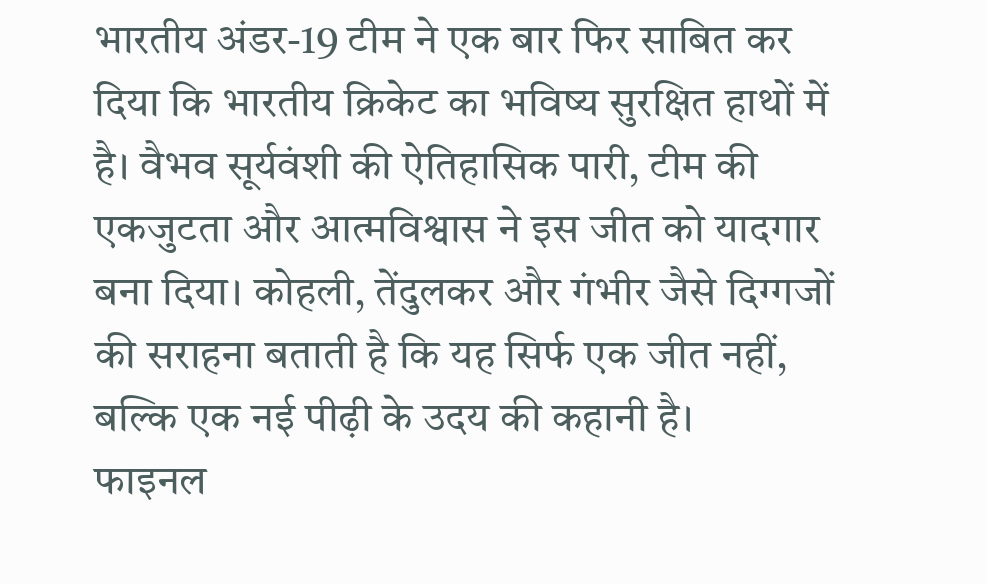भारतीय अंडर-19 टीम ने एक बार फिर साबित कर दिया कि भारतीय क्रिकेट का भविष्य सुरक्षित हाथों में है। वैभव सूर्यवंशी की ऐतिहासिक पारी, टीम की एकजुटता और आत्मविश्वास ने इस जीत को यादगार बना दिया। कोहली, तेंदुलकर और गंभीर जैसे दिग्गजों की सराहना बताती है कि यह सिर्फ एक जीत नहीं, बल्कि एक नई पीढ़ी के उदय की कहानी है।
फाइनल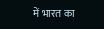में भारत का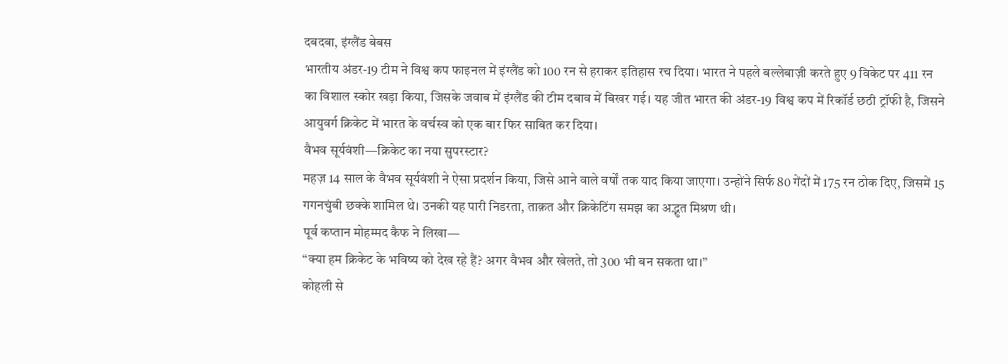दबदबा, इंग्लैंड बेबस
भारतीय अंडर-19 टीम ने विश्व कप फाइनल में इंग्लैंड को 100 रन से हराकर इतिहास रच दिया। भारत ने पहले बल्लेबाज़ी करते हुए 9 विकेट पर 411 रन का विशाल स्कोर खड़ा किया, जिसके जवाब में इंग्लैंड की टीम दबाव में बिखर गई। यह जीत भारत की अंडर-19 विश्व कप में रिकॉर्ड छठी ट्रॉफी है, जिसने आयुवर्ग क्रिकेट में भारत के वर्चस्व को एक बार फिर साबित कर दिया।
वैभव सूर्यवंशी—क्रिकेट का नया सुपरस्टार?
महज़ 14 साल के वैभव सूर्यवंशी ने ऐसा प्रदर्शन किया, जिसे आने वाले वर्षों तक याद किया जाएगा। उन्होंने सिर्फ 80 गेंदों में 175 रन ठोक दिए, जिसमें 15 गगनचुंबी छक्के शामिल थे। उनकी यह पारी निडरता, ताक़त और क्रिकेटिंग समझ का अद्भुत मिश्रण थी।
पूर्व कप्तान मोहम्मद कैफ ने लिखा—
“क्या हम क्रिकेट के भविष्य को देख रहे हैं? अगर वैभव और खेलते, तो 300 भी बन सकता था।”
कोहली से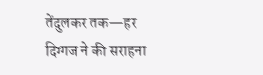तेंदुलकर तक—हर दिग्गज ने की सराहना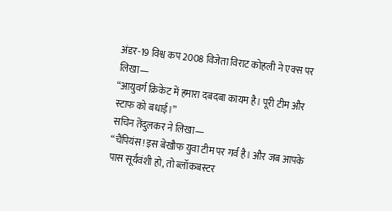अंडर-19 विश्व कप 2008 विजेता विराट कोहली ने एक्स पर लिखा—
“आयुवर्ग क्रिकेट में हमारा दबदबा कायम है। पूरी टीम और स्टाफ को बधाई।”
सचिन तेंदुलकर ने लिखा—
“चैंपियंस! इस बेखौफ युवा टीम पर गर्व है। और जब आपके पास सूर्यवंशी हो, तो ब्लॉकबस्टर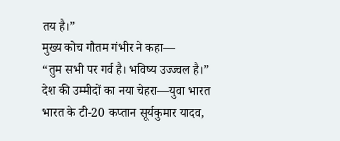तय है।”
मुख्य कोच गौतम गंभीर ने कहा—
“तुम सभी पर गर्व है। भविष्य उज्ज्वल है।”
देश की उम्मीदों का नया चेहरा—युवा भारत
भारत के टी-20 कप्तान सूर्यकुमार यादव,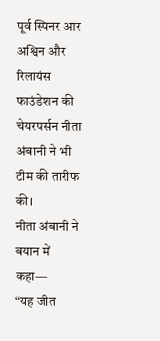पूर्व स्पिनर आर अश्विन और रिलायंस फाउंडेशन की चेयरपर्सन नीता अंबानी ने भी टीम की तारीफ की।
नीता अंबानी ने बयान में कहा—
“यह जीत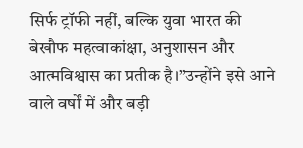सिर्फ ट्रॉफी नहीं, बल्कि युवा भारत की बेखौफ महत्वाकांक्षा, अनुशासन और आत्मविश्वास का प्रतीक है।”उन्होंने इसे आने वाले वर्षों में और बड़ी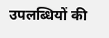उपलब्धियों की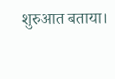शुरुआत बताया।